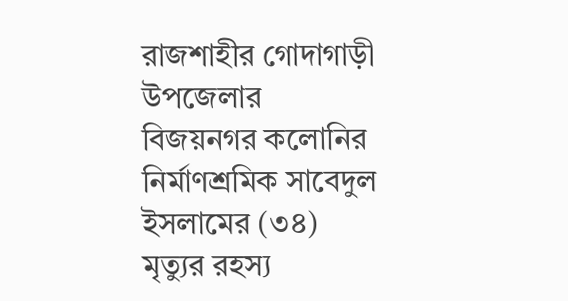রাজশাহীর গোদাগাড়ী উপজেলার বিজয়নগর কলোনির নির্মাণশ্রমিক সাবেদুল ইসলামের (৩৪) মৃত্যুর রহস্য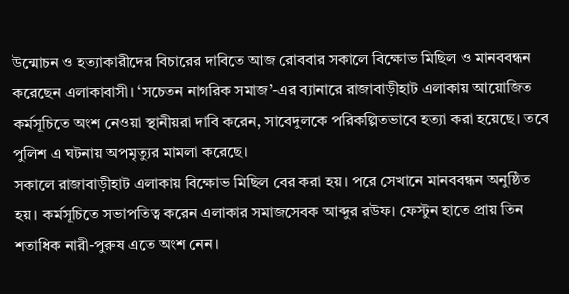উন্মোচন ও হত্যাকারীদের বিচারের দাবিতে আজ রোববার সকালে বিক্ষোভ মিছিল ও মানববন্ধন করেছেন এলাকাবাসী। ‘সচেতন নাগরিক সমাজ’-এর ব্যানারে রাজাবাড়ীহাট এলাকায় আয়োজিত কর্মসূচিতে অংশ নেওয়া স্থানীয়রা দাবি করেন, সাবেদুলকে পরিকল্পিতভাবে হত্যা করা হয়েছে। তবে পুলিশ এ ঘটনায় অপমৃত্যুর মামলা করেছে।
সকালে রাজাবাড়ীহাট এলাকায় বিক্ষোভ মিছিল বের করা হয়। পরে সেখানে মানববন্ধন অনুষ্ঠিত হয়। কর্মসূচিতে সভাপতিত্ব করেন এলাকার সমাজসেবক আব্দুর রউফ। ফেস্টুন হাতে প্রায় তিন শতাধিক নারী-পুরুষ এতে অংশ নেন।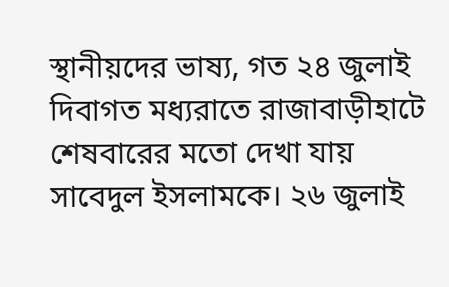স্থানীয়দের ভাষ্য, গত ২৪ জুলাই দিবাগত মধ্যরাতে রাজাবাড়ীহাটে শেষবারের মতো দেখা যায় সাবেদুল ইসলামকে। ২৬ জুলাই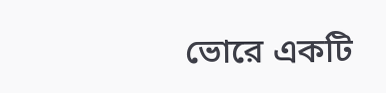ভোরে একটি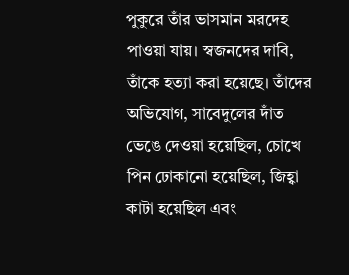পুকুরে তাঁর ভাসমান মরদেহ পাওয়া যায়। স্বজনদের দাবি, তাঁকে হত্যা করা হয়েছে। তাঁদের অভিযোগ, সাবেদুলের দাঁত ভেঙে দেওয়া হয়েছিল, চোখে পিন ঢোকানো হয়েছিল, জিহ্বা কাটা হয়েছিল এবং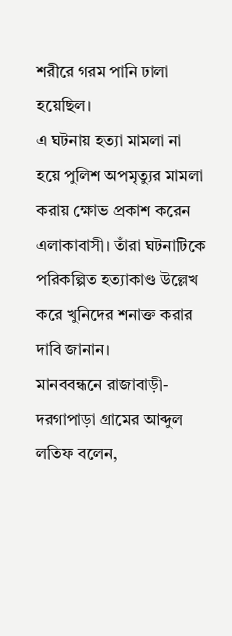শরীরে গরম পানি ঢালা হয়েছিল।
এ ঘটনায় হত্যা মামলা না হয়ে পুলিশ অপমৃত্যুর মামলা করায় ক্ষোভ প্রকাশ করেন এলাকাবাসী। তাঁরা ঘটনাটিকে পরিকল্পিত হত্যাকাণ্ড উল্লেখ করে খুনিদের শনাক্ত করার দাবি জানান।
মানববন্ধনে রাজাবাড়ী-দরগাপাড়া গ্রামের আব্দুল লতিফ বলেন,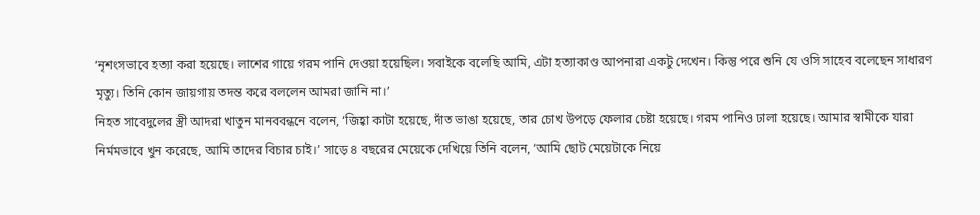‘নৃশংসভাবে হত্যা করা হয়েছে। লাশের গায়ে গরম পানি দেওয়া হয়েছিল। সবাইকে বলেছি আমি, এটা হত্যাকাণ্ড আপনারা একটু দেখেন। কিন্তু পরে শুনি যে ওসি সাহেব বলেছেন সাধারণ মৃত্যু। তিনি কোন জায়গায় তদন্ত করে বললেন আমরা জানি না।’
নিহত সাবেদুলের স্ত্রী আদরা খাতুন মানববন্ধনে বলেন, ‘জিহ্বা কাটা হয়েছে, দাঁত ভাঙা হয়েছে, তার চোখ উপড়ে ফেলার চেষ্টা হয়েছে। গরম পানিও ঢালা হয়েছে। আমার স্বামীকে যারা নির্মমভাবে খুন করেছে, আমি তাদের বিচার চাই।’ সাড়ে ৪ বছরের মেয়েকে দেখিয়ে তিনি বলেন, ‘আমি ছোট মেয়েটাকে নিয়ে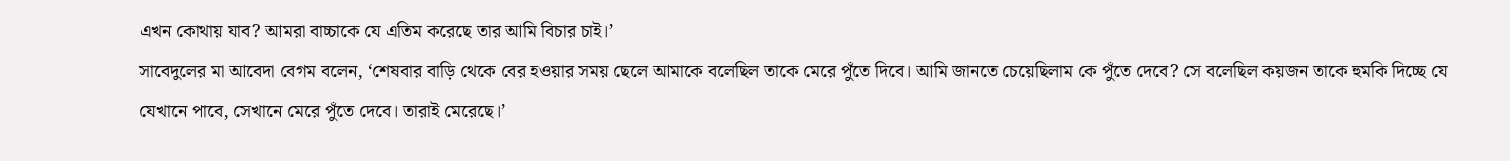এখন কোথায় যাব? আমরা বাচ্চাকে যে এতিম করেছে তার আমি বিচার চাই।’
সাবেদুলের মা আবেদা বেগম বলেন, ‘শেষবার বাড়ি থেকে বের হওয়ার সময় ছেলে আমাকে বলেছিল তাকে মেরে পুঁতে দিবে। আমি জানতে চেয়েছিলাম কে পুঁতে দেবে? সে বলেছিল কয়জন তাকে হুমকি দিচ্ছে যে যেখানে পাবে, সেখানে মেরে পুঁতে দেবে। তারাই মেরেছে।’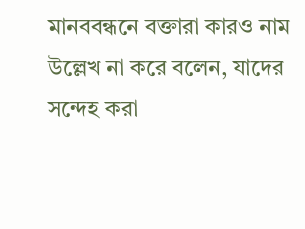মানববন্ধনে বক্তারা কারও নাম উল্লেখ না করে বলেন, যাদের সন্দেহ করা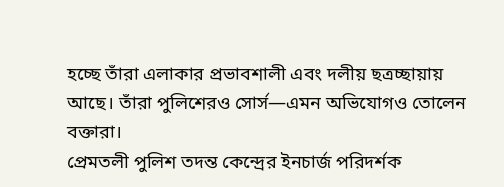হচ্ছে তাঁরা এলাকার প্রভাবশালী এবং দলীয় ছত্রচ্ছায়ায় আছে। তাঁরা পুলিশেরও সোর্স—এমন অভিযোগও তোলেন বক্তারা।
প্রেমতলী পুলিশ তদন্ত কেন্দ্রের ইনচার্জ পরিদর্শক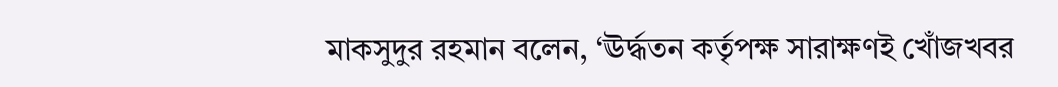মাকসুদুর রহমান বলেন, ‘ঊর্দ্ধতন কর্তৃপক্ষ সারাক্ষণই খোঁজখবর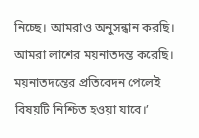নিচ্ছে। আমরাও অনুসন্ধান করছি। আমরা লাশের ময়নাতদন্ত করেছি। ময়নাতদন্তের প্রতিবেদন পেলেই বিষয়টি নিশ্চিত হওয়া যাবে।’